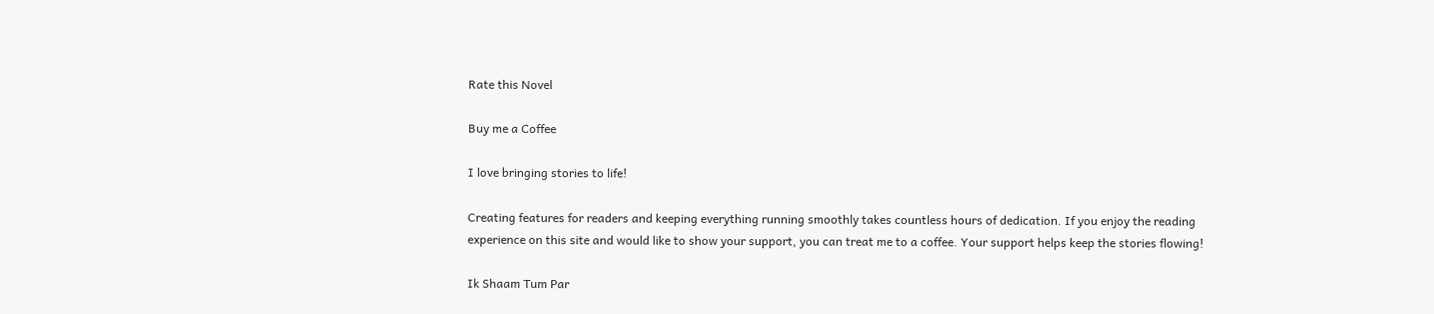Rate this Novel

Buy me a Coffee

I love bringing stories to life!

Creating features for readers and keeping everything running smoothly takes countless hours of dedication. If you enjoy the reading experience on this site and would like to show your support, you can treat me to a coffee. Your support helps keep the stories flowing!

Ik Shaam Tum Par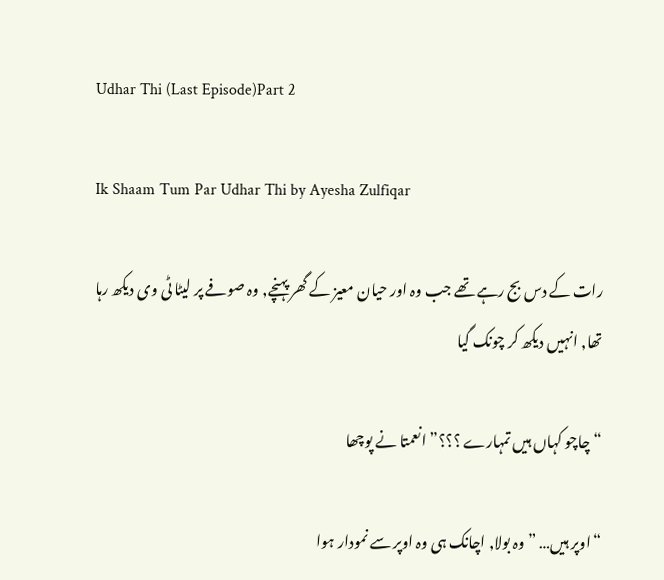Udhar Thi (Last Episode)Part 2

Ik Shaam Tum Par Udhar Thi by Ayesha Zulfiqar

رات کے دس بج رہے تھے جب وہ اور حیان معیز کے گھر پہنچے, وہ صوفے پر لیٹا ٹی وی دیکھ رہا تھا, انہیں دیکھ کر چونک گیا

“چاچو کہاں ہیں تمہارے ؟؟؟” انعمتا نے پوچھا

“اوپر ہیں… ” وہ بولا, اچانک ہی وہ اوپر سے نمودار ہوا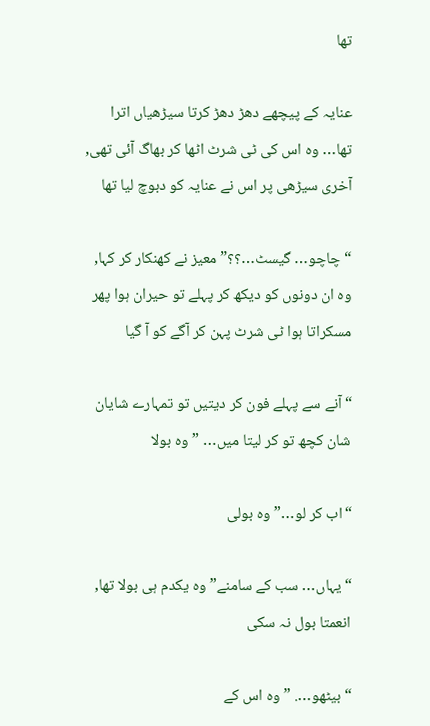تھا

عنایہ کے پیچھے دھڑ دھڑ کرتا سیڑھیاں اترا تھا… وہ اس کی ٹی شرٹ اٹھا کر بھاگ آئی تھی, آخری سیڑھی پر اس نے عنایہ کو دبوچ لیا تھا

“چاچو… گیسٹ…؟؟” معیز نے کھنکار کر کہا, وہ ان دونوں کو دیکھ کر پہلے تو حیران ہوا پھر مسکراتا ہوا ٹی شرٹ پہن کر آگے کو آ گیا

“آنے سے پہلے فون کر دیتیں تو تمہارے شایان شان کچھ تو کر لیتا میں… ” وہ بولا

“اب کر لو…” وہ بولی

“یہاں… سب کے سامنے” وہ یکدم ہی بولا تھا, انعمتا بول نہ سکی

“بیٹھو…. ” وہ اس کے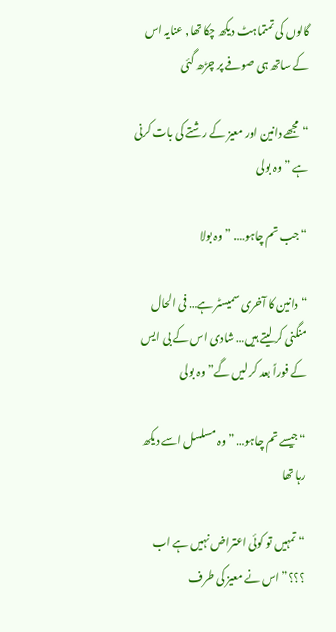گالوں کی تمتماہٹ دیکھ چکا تھا, عنایہ اس کے ساتھ ہی صوفے پر چڑھ گئی

“مجھے دانین اور معیز کے رشتے کی بات کرنی ہے ” وہ بولی

“جب تم چاہو…. ” وہ بولا

“دانین کا آخری سمیسٹر ہے… فی الحال منگنی کر لیتے ہیں… شادی اس کے بی ایس کے فوراً بعد کر لیں گے” وہ بولی

“جیسے تم چاہو… ” وہ مسلسل اسے دیکھ رہا تھا

“تمہیں تو کوئی اعتراض نہیں ہے اب ؟؟؟” اس نے معیز کی طرف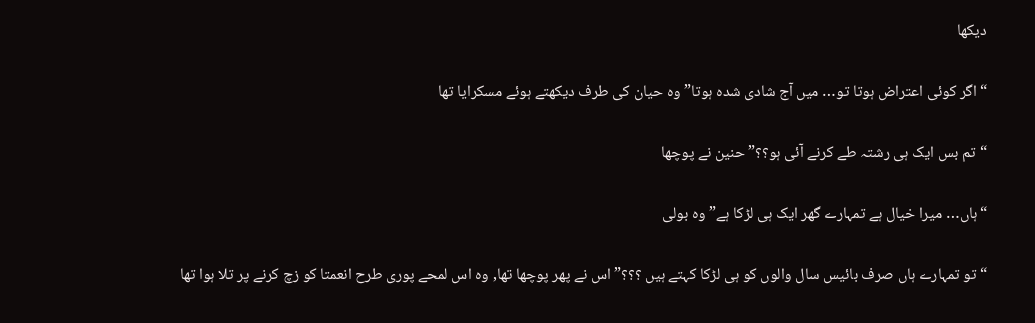دیکھا

“اگر کوئی اعتراض ہوتا تو… میں آج شادی شدہ ہوتا” وہ حیان کی طرف دیکھتے ہوئے مسکرایا تھا

“تم بس ایک ہی رشتہ طے کرنے آئی ہو؟؟” حنین نے پوچھا

“ہاں… میرا خیال ہے تمہارے گھر ایک ہی لڑکا ہے” وہ بولی

“تو تمہارے ہاں صرف بائیس سال والوں کو ہی لڑکا کہتے ہیں ؟؟؟” اس نے پھر پوچھا تھا, وہ اس لمحے پوری طرح انعمتا کو زچ کرنے پر تلا ہوا تھا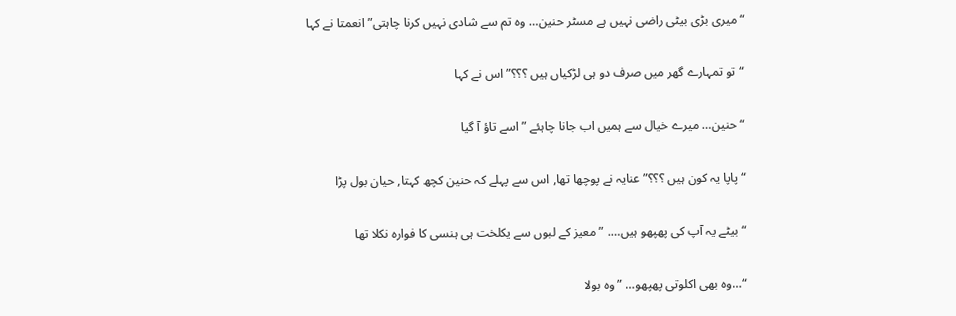“میری بڑی بیٹی راضی نہیں ہے مسٹر حنین… وہ تم سے شادی نہیں کرنا چاہتی” انعمتا نے کہا

“تو تمہارے گھر میں صرف دو ہی لڑکیاں ہیں ؟؟؟” اس نے کہا

“حنین… میرے خیال سے ہمیں اب جانا چاہئے ” اسے تاؤ آ گیا

“پاپا یہ کون ہیں ؟؟؟” عنایہ نے پوچھا تھا, اس سے پہلے کہ حنین کچھ کہتا, حیان بول پڑا

“بیٹے یہ آپ کی پھپھو ہیں…. ” معیز کے لبوں سے یکلخت ہی ہنسی کا فوارہ نکلا تھا

“…وہ بھی اکلوتی پھپھو… ” وہ بولا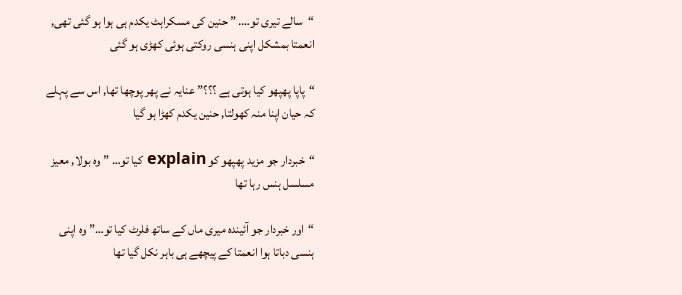“سالے تیری تو…. ” حنین کی مسکراہٹ یکدم ہی ہوا ہو گئی تھی, انعمتا بمشکل اپنی ہنسی روکتی ہوئی کھڑی ہو گئی

“پاپا پھپھو کیا ہوتی ہے ؟؟؟” عنایہ نے پھر پوچھا تھا, اس سے پہلے کہ حیان اپنا منہ کھولتا, حنین یکدم کھڑا ہو گیا

“خبردار جو مزید پھپھو کو explain کیا تو… ” وہ بولا, معیز مسلسل ہنس رہا تھا

“اور خبردار جو آئیندہ میری ماں کے ساتھ فلرٹ کیا تو…” وہ اپنی ہنسی دباتا ہوا انعمتا کے پیچھے ہی باہر نکل گیا تھا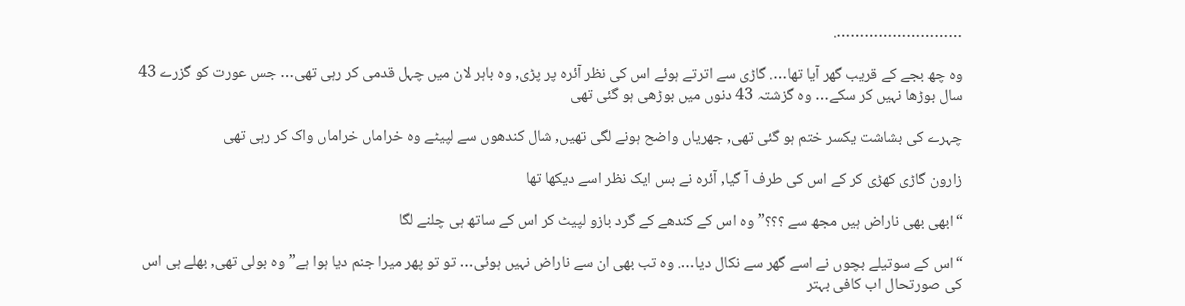……………………….

وہ چھ بجے کے قریب گھر آیا تھا…. گاڑی سے اترتے ہوئے اس کی نظر آئرہ پر پڑی, وہ باہر لان میں چہل قدمی کر رہی تھی… جس عورت کو گزرے 43 سال بوڑھا نہیں کر سکے… وہ گزشتہ 43 دنوں میں بوڑھی ہو گئی تھی

چہرے کی بشاشت یکسر ختم ہو گئی تھی, جھریاں واضح ہونے لگی تھیں, شال کندھوں سے لپیٹے وہ خراماں خراماں واک کر رہی تھی

زارون گاڑی کھڑی کر کے اس کی طرف آ گیا, آئرہ نے بس ایک نظر اسے دیکھا تھا

“ابھی بھی ناراض ہیں مجھ سے ؟؟؟” وہ اس کے کندھے کے گرد بازو لپیٹ کر اس کے ساتھ ہی چلنے لگا

“اس کے سوتیلے بچوں نے اسے گھر سے نکال دیا…. وہ تب بھی ان سے ناراض نہیں ہوئی… تو تو پھر میرا جنم دیا ہوا ہے” وہ بولی تھی, بھلے ہی اس کی صورتحال اب کافی بہتر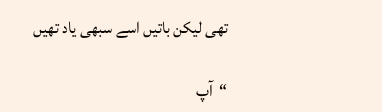تھی لیکن باتیں اسے سبھی یاد تھیں

“آپ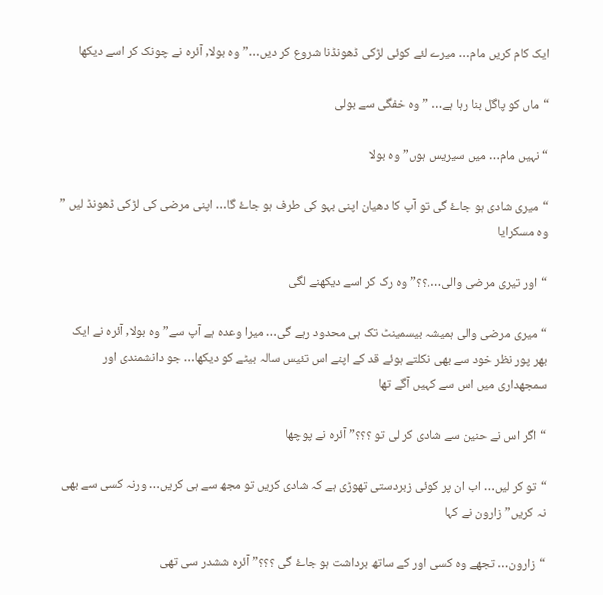ایک کام کریں مام… میرے لئے کوئی لڑکی ڈھونڈنا شروع کر دیں…” وہ بولا, آئرہ نے چونک کر اسے دیکھا

“ماں کو پاگل بنا رہا ہے… ” وہ خفگی سے بولی

“نہیں مام… میں سیریس ہوں” وہ بولا

“میری شادی ہو جاۓ گی تو آپ کا دھیان اپنی بہو کی طرف ہو جاۓ گا… اپنی مرضی کی لڑکی ڈھونڈ لیں ” وہ مسکرایا

“اور تیری مرضی والی….؟؟” وہ رک کر اسے دیکھنے لگی

“میری مرضی والی ہمیشہ بیسمینٹ تک ہی محدود رہے گی… میرا وعدہ ہے آپ سے” وہ بولا, آئرہ نے ایک بھر پور نظر خود سے بھی نکلتے ہوئے قد کے اپنے اس تئیس سالہ بیٹے کو دیکھا… جو دانشمندی اور سمجھداری میں اس سے کہیں آگے تھا

“اگر اس نے حنین سے شادی کر لی تو ؟؟؟” آئرہ نے پوچھا

“تو کر لیں… اب ان پر کوئی زبردستی تھوڑی ہے کہ شادی کریں تو مجھ سے ہی کریں… ورنہ کسی سے بھی نہ کریں” زارون نے کہا

“زارون… تجھے وہ کسی اور کے ساتھ برداشت ہو جاۓ گی ؟؟؟” آئرہ ششدر سی تھی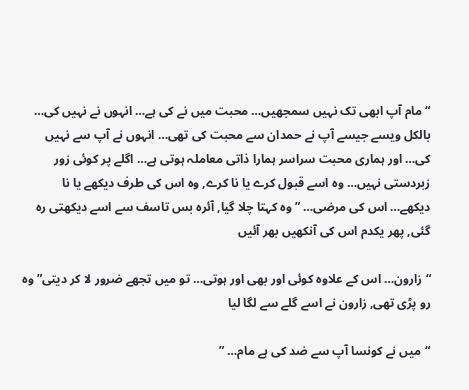“مام آپ ابھی تک نہیں سمجھیں… محبت میں نے کی ہے… انہوں نے نہیں کی… بالکل ویسے جیسے آپ نے حمدان سے محبت کی تھی… انہوں نے آپ سے نہیں کی… اور ہماری محبت سراسر ہمارا ذاتی معاملہ ہوتی ہے… اگلے پر کوئی زور زبردستی نہیں… وہ اسے قبول کرے یا نا کرے, وہ اس کی طرف دیکھے یا نا دیکھے… اس کی مرضی… ” وہ کہتا چلا گیا, آئرہ بس تاسف سے اسے دیکھتی رہ گئی, پھر یکدم اس کی آنکھیں بھر آئیں

“زارون… اس کے علاوہ کوئی اور بھی اور ہوتی… تو میں تجھے ضرور لا کر دیتی” وہ رو پڑی تھی, زارون نے اسے گلے سے لگا لیا

“میں نے کونسا آپ سے ضد کی ہے مام… ”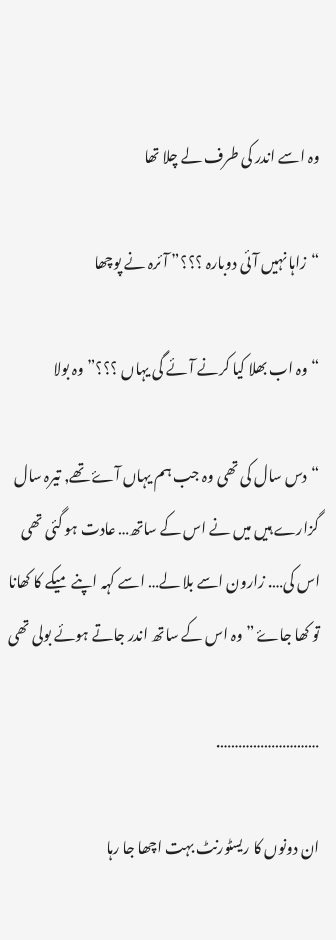وہ اسے اندر کی طرف لے چلا تھا

“زاہا نہیں آئی دوبارہ ؟؟؟” آئرہ نے پوچھا

“وہ اب بھلا کیا کرنے آئے گی یہاں ؟؟؟” وہ بولا

“دس سال کی تھی وہ جب ہم یہاں آۓ تھے, تیرہ سال گزارے ہیں میں نے اس کے ساتھ… عادت ہو گئی تھی اس کی…. زارون اسے بلا لے… اسے کہہ اپنے میکے کا کھانا تو کھا جاۓ ” وہ اس کے ساتھ اندر جاتے ہوئے بولی تھی

……………………….

ان دونوں کا ریسٹورنٹ بہت اچھا جا رہا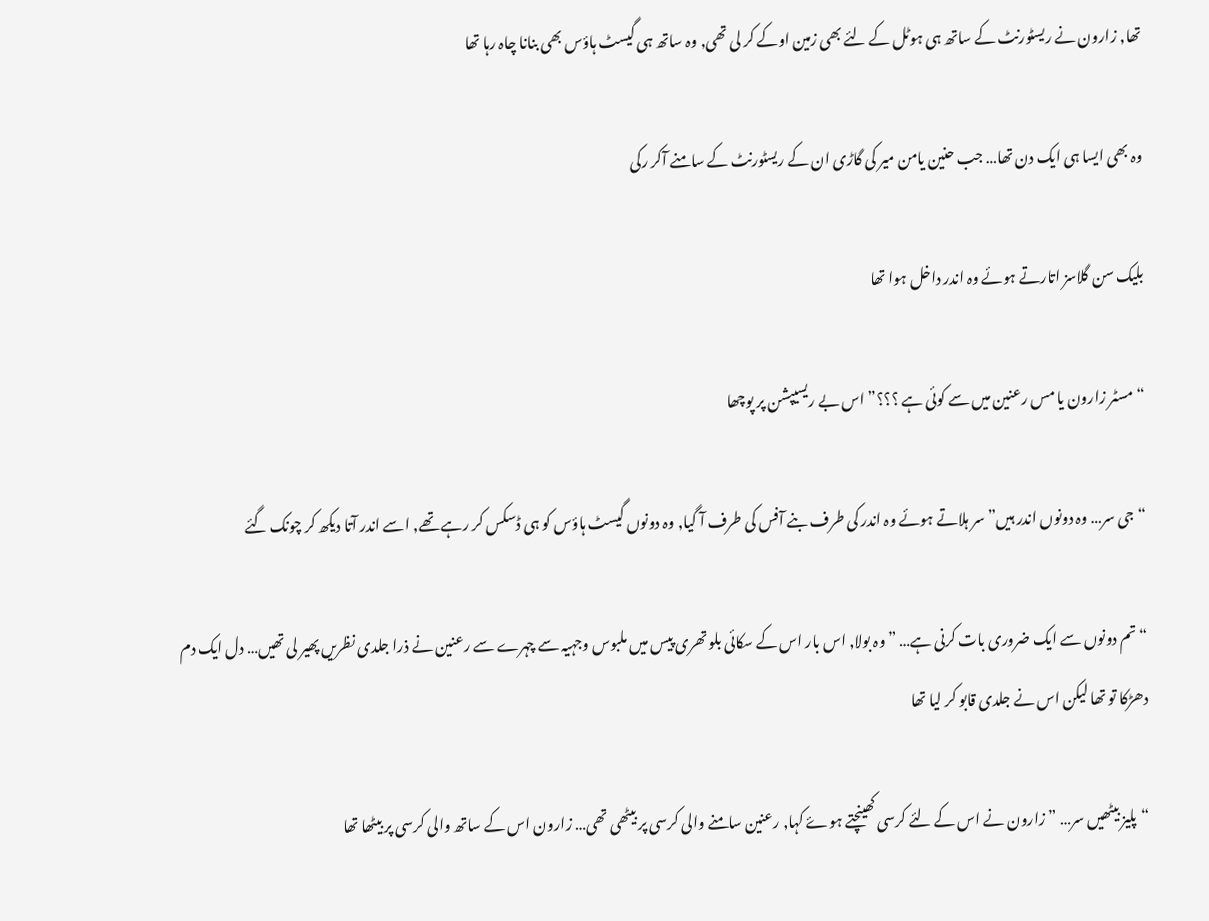تھا, زارون نے ریسٹورنٹ کے ساتھ ہی ہوٹل کے لئے بھی زمین اوکے کر لی تھی, وہ ساتھ ہی گیسٹ ہاؤس بھی بنانا چاہ رہا تھا

وہ بھی ایسا ہی ایک دن تھا… جب حنین یامن میر کی گاڑی ان کے ریسٹورنٹ کے سامنے آکر رکی

بلیک سن گلاسز اتارتے ہوئے وہ اندر داخل ہوا تھا

“مسٹر زارون یا مس رعنین میں سے کوئی ہے ؟؟؟” اس بے ریسیپشن پر پوچھا

“جی سر… وہ دونوں اندر ہیں” سر ہلاتے ہوئے وہ اندر کی طرف بنے آفس کی طرف آ گیا, وہ دونوں گیسٹ ہاؤس کو ہی ڈسکس کر رہے تھے, اسے اندر آتا دیکھ کر چونک گئے

“تم دونوں سے ایک ضروری بات کرنی ہے… ” وہ بولا, اس بار اس کے سکائی بلو تھری پیس میں ملبوس وجہیہ سے چہرے سے رعنین نے ذرا جلدی نظریں پھیر لی تھیں… دل ایک دم دھڑکا تو تھا لیکن اس نے جلدی قابو کر لیا تھا

“پلیز بیٹھیں سر… ” زارون نے اس کے لئے کرسی کھینچتے ہوۓ کہا, رعنین سامنے والی کرسی پر بیٹھی تھی… زارون اس کے ساتھ والی کرسی پر بیٹھا تھا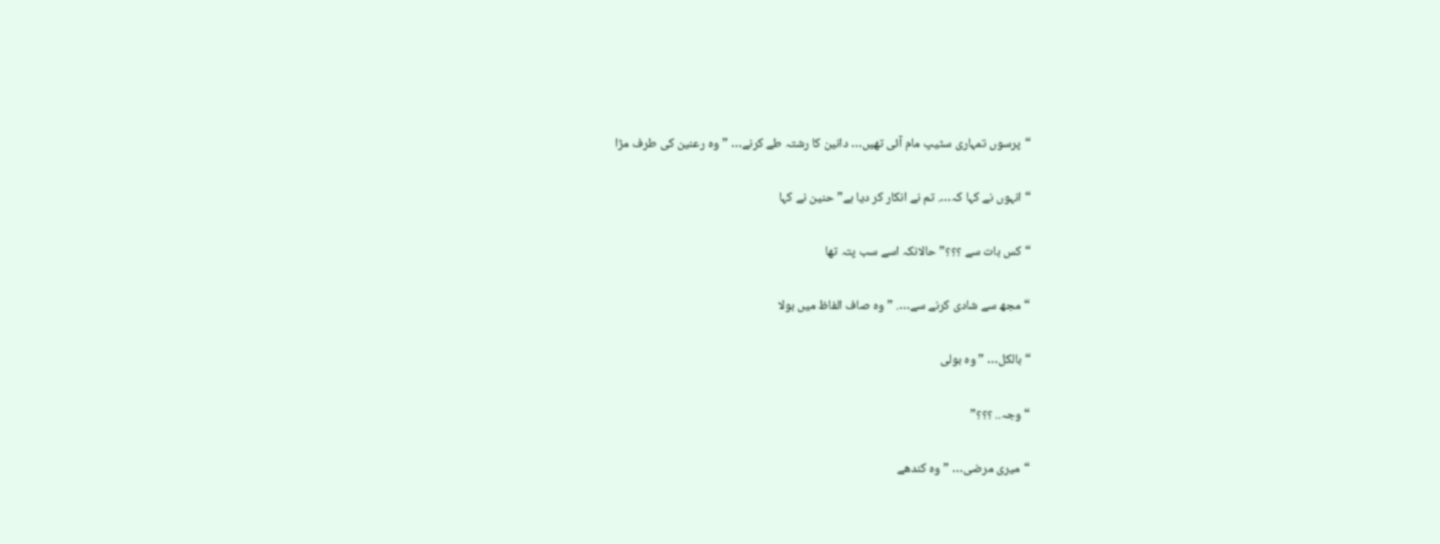“پرسوں تمہاری سٹیپ مام آئی تھیں… دانین کا رشتہ طے کرنے… ” وہ رعنین کی طرف مڑا

“انہوں نے کہا کہ…. تم نے انکار کر دیا ہے” حنین نے کہا

“کس بات سے ؟؟؟” حالانکہ اسے سب پتہ تھا

“مجھ سے شادی کرنے سے…. ” وہ صاف الفاظ میں بولا

“بالکل… ” وہ بولی

“وجہ.. ؟؟؟”

“میری مرضی… ” وہ کندھے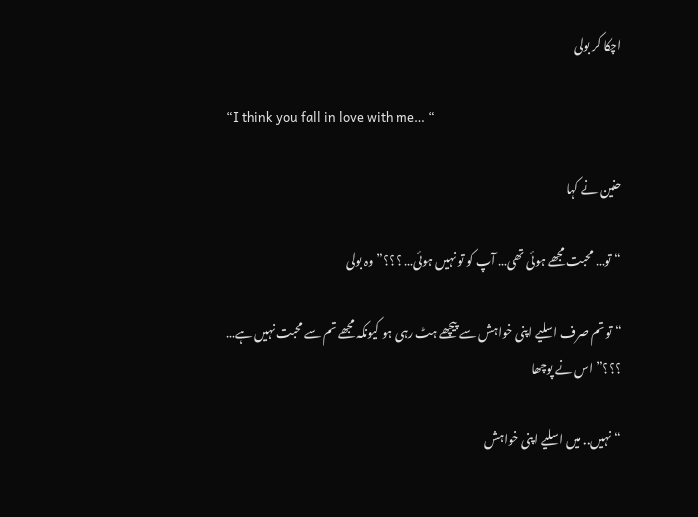اچکا کر بولی

“I think you fall in love with me… “

حنین نے کہا

“تو… محبت مجھے ہوئی تھی… آپ کو تو نہیں ہوئی… ؟؟؟” وہ بولی

“تو تم صرف اسلیے اپنی خواہش سے پیچھے ہٹ رہی ہو کیونکہ مجھے تم سے محبت نہیں ہے… ؟؟؟” اس نے پوچھا

“نہیں.. میں اسلیے اپنی خواہش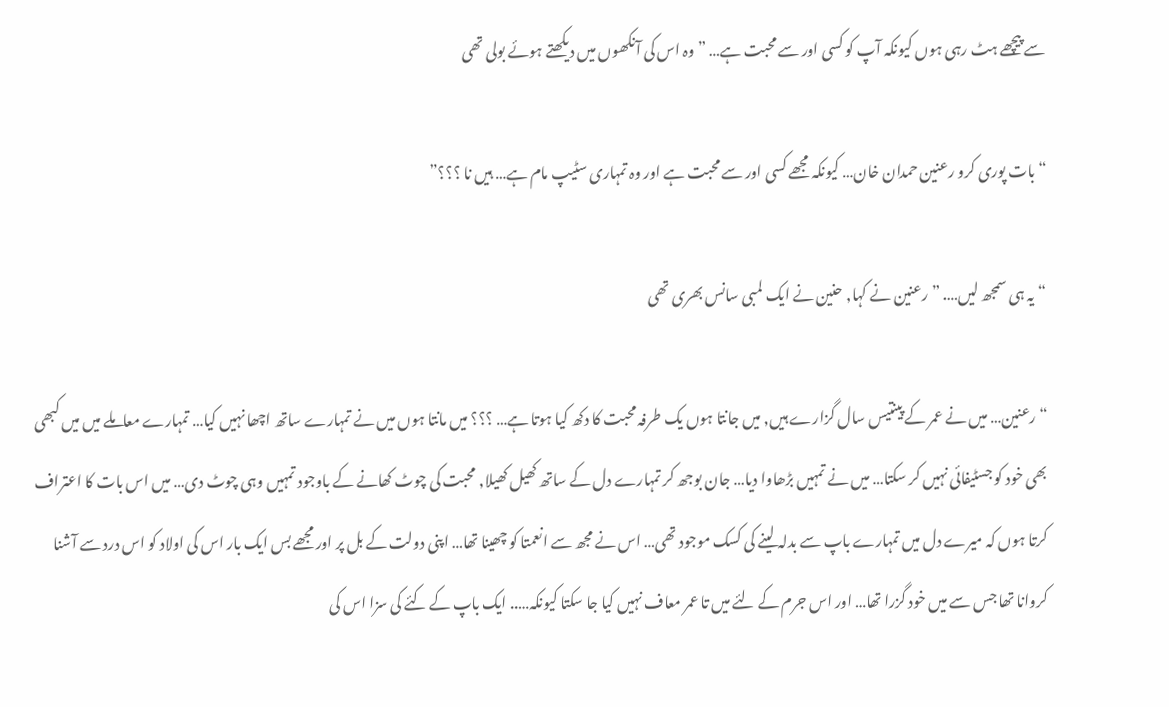سے پیچھے ہٹ رہی ہوں کیونکہ آپ کو کسی اور سے محبت ہے… ” وہ اس کی آنکھوں میں دیکھتے ہوئے بولی تھی

“بات پوری کرو رعنین حمدان خان… کیونکہ مجھے کسی اور سے محبت ہے اور وہ تمہاری سٹیپ مام ہے… ہیں نا ؟؟؟”

“یہ ہی سمجھ لیں…. ” رعنین نے کہا, حنین نے ایک لمبی سانس بھری تھی

“رعنین… میں نے عمر کے پینتیس سال گزارے ہیں, میں جانتا ہوں یک طرفہ محبت کا دکھ کیا ہوتا ہے… ؟؟؟ میں مانتا ہوں میں نے تمہارے ساتھ اچھا نہیں کیا… تمہارے معاملے میں میں کبھی بھی خود کو جسٹیفائی نہیں کر سکتا… میں نے تمہیں بڑھاوا دیا… جان بوجھ کر تمہارے دل کے ساتھ کھیل کھیلا, محبت کی چوٹ کھانے کے باوجود تمہیں وہی چوٹ دی… میں اس بات کا اعتراف کرتا ہوں کہ میرے دل میں تمہارے باپ سے بدلہ لینے کی کسک موجود تھی… اس نے مجھ سے انعمتا کو چھینا تھا… اپنی دولت کے بل پر اور مجھے بس ایک بار اس کی اولاد کو اس درد سے آشنا کروانا تھا جس سے میں خود گزرا تھا… اور اس جرم کے لئے میں تا عمر معاف نہیں کیا جا سکتا کیونکہ….. ایک باپ کے کئے کی سزا اس کی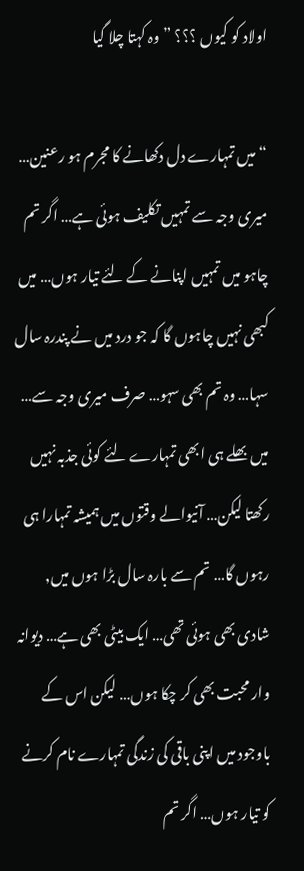اولاد کو کیوں ؟؟؟ ” وہ کہتا چلا گیا

“میں تمہارے دل دکھانے کا مجرم ہو رعنین… میری وجہ سے تمہیں تکلیف ہوئی ہے… اگر تم چاہو میں تمہیں اپنانے کے لئے تیار ہوں… میں کبھی نہیں چاہوں گا کہ جو درد میں نے پندرہ سال سہا… وہ تم بھی سہو… صرف میری وجہ سے… میں بھلے ہی ابھی تمہارے لئے کوئی جذبہ نہیں رکھتا لیکن… آنیوالے وقتوں میں ہمیشہ تمہارا ہی رہوں گا… تم سے بارہ سال بڑا ہوں میں, شادی بھی ہوئی تھی… ایک بیٹی بھی ہے… دیوانہ وار محبت بھی کر چکا ہوں… لیکن اس کے باوجود میں اپنی باقی کی زندگی تمہارے نام کرنے کو تیار ہوں… اگر تم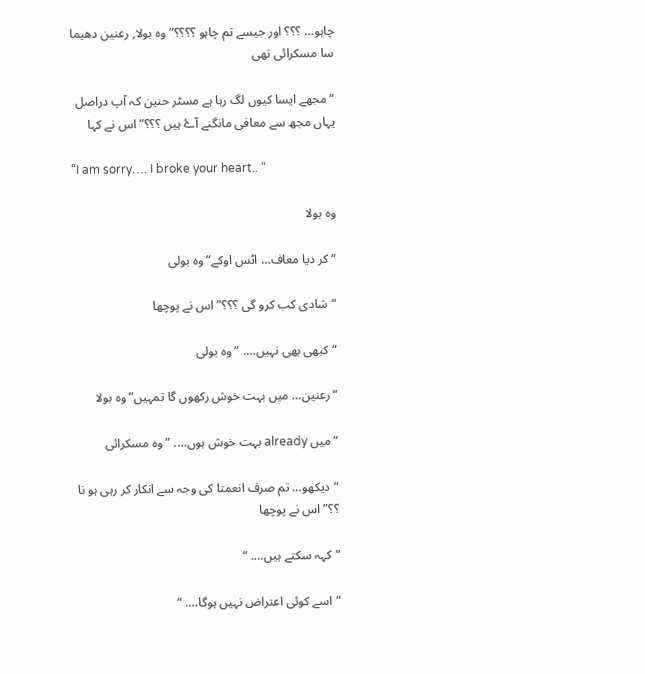چاہو… ؟؟؟ اور جیسے تم چاہو ؟؟؟؟” وہ بولا, رعنین دھیما سا مسکرائی تھی

“مجھے ایسا کیوں لگ رہا ہے مسٹر حنین کہ آپ دراصل یہاں مجھ سے معافی مانگنے آۓ ہیں ؟؟؟” اس نے کہا

“I am sorry…. I broke your heart.. “

وہ بولا

“کر دیا معاف… اٹس اوکے” وہ بولی

“شادی کب کرو گی ؟؟؟” اس نے پوچھا

“کبھی بھی نہیں…. ” وہ بولی

“رعنین… میں بہت خوش رکھوں گا تمہیں” وہ بولا

“میں already بہت خوش ہوں…. ” وہ مسکرائی

“دیکھو… تم صرف انعمتا کی وجہ سے انکار کر رہی ہو نا ؟؟” اس نے پوچھا

“کہہ سکتے ہیں…. “

“اسے کوئی اعتراض نہیں ہوگا…. “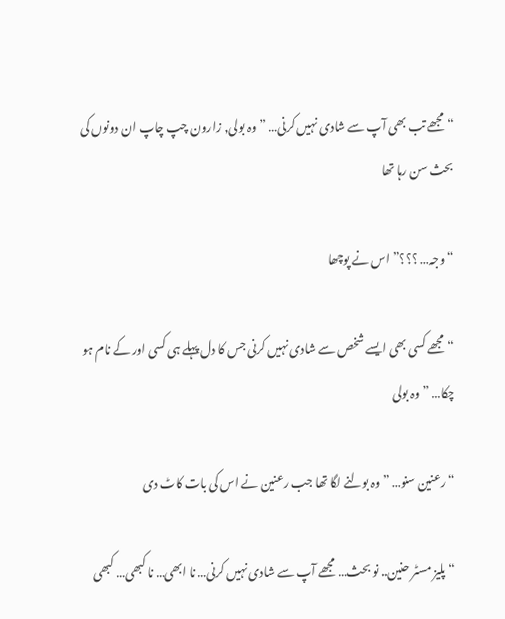“مجھے تب بھی آپ سے شادی نہیں کرنی… ” وہ بولی, زارون چپ چاپ ان دونوں کی بحث سن رہا تھا

“وجہ… ؟؟؟” اس نے پوچھا

“مجھے کسی بھی ایسے شخص سے شادی نہیں کرنی جس کا دل پہلے ہی کسی اور کے نام ہو چکا… ” وہ بولی

“رعنین سنو… ” وہ بولنے لگا تھا جب رعنین نے اس کی بات کاٹ دی

“پلیز مسٹر حنین.. نو بحث… مجھے آپ سے شادی نہیں کرنی… نا ابھی… نا کبھی… کبھی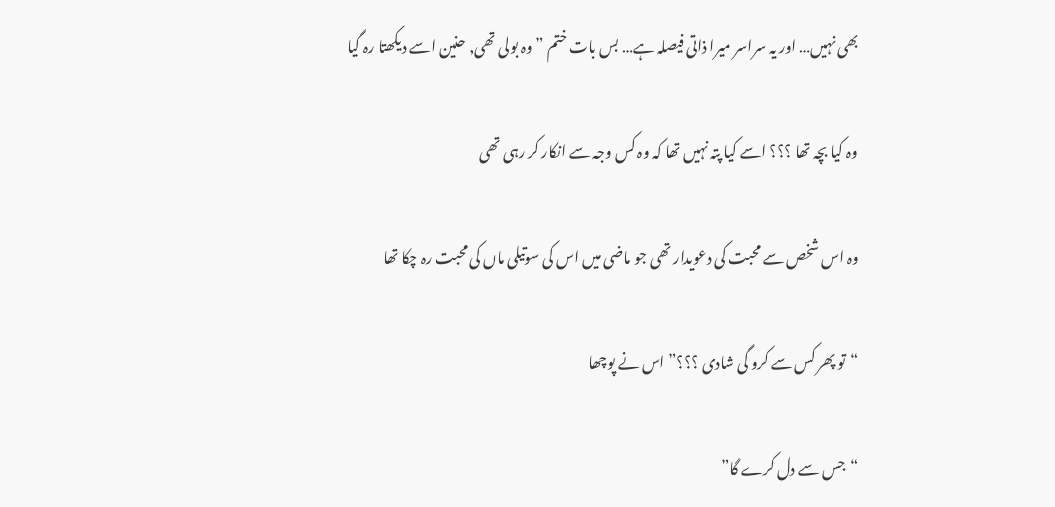بھی نہیں… اور یہ سراسر میرا ذاتی فیصلہ ہے… بس بات ختم ” وہ بولی تھی, حنین اسے دیکھتا رہ گیا

وہ کیا بچہ تھا ؟؟؟ اسے کیا پتہ نہیں تھا کہ وہ کس وجہ سے انکار کر رہی تھی

وہ اس شخص سے محبت کی دعویدار تھی جو ماضی میں اس کی سوتیلی ماں کی محبت رہ چکا تھا

“تو پھر کس سے کرو گی شادی ؟؟؟” اس نے پوچھا

“جس سے دل کرے گا”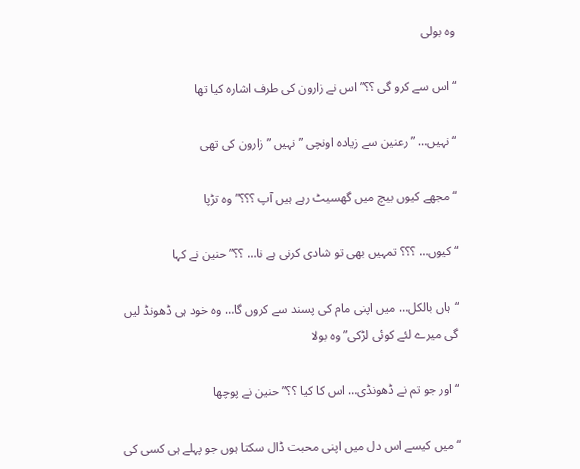وہ بولی

“اس سے کرو گی ؟؟” اس نے زارون کی طرف اشارہ کیا تھا

“نہیں… ” رعنین سے زیادہ اونچی ” نہیں ” زارون کی تھی

“مجھے کیوں بیچ میں گھسیٹ رہے ہیں آپ ؟؟؟” وہ تڑپا

“کیوں… ؟؟؟ تمہیں بھی تو شادی کرنی ہے نا… ؟؟” حنین نے کہا

“ہاں بالکل… میں اپنی مام کی پسند سے کروں گا… وہ خود ہی ڈھونڈ لیں گی میرے لئے کوئی لڑکی” وہ بولا

“اور جو تم نے ڈھونڈی… اس کا کیا ؟؟” حنین نے پوچھا

“میں کیسے اس دل میں اپنی محبت ڈال سکتا ہوں جو پہلے ہی کسی کی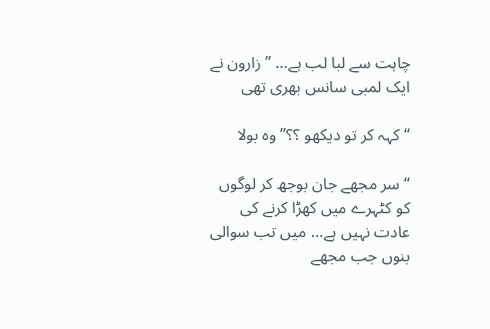چاہت سے لبا لب ہے… ” زارون نے ایک لمبی سانس بھری تھی

“کہہ کر تو دیکھو ؟؟” وہ بولا

“سر مجھے جان بوجھ کر لوگوں کو کٹہرے میں کھڑا کرنے کی عادت نہیں ہے… میں تب سوالی بنوں جب مجھے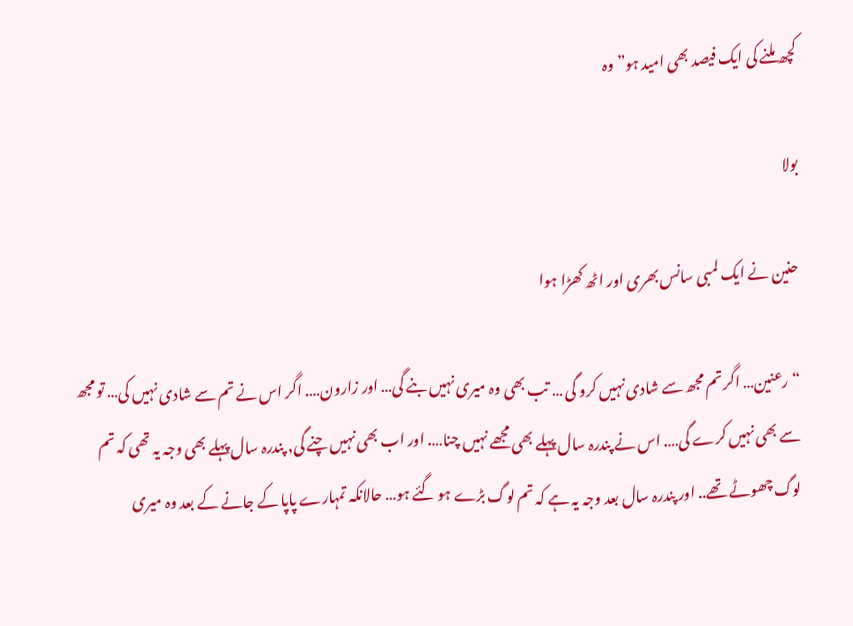کچھ ملنے کی ایک فیصد بھی امید ہو” وہ

بولا

حنین نے ایک لمبی سانس بھری اور اٹھ کھڑا ہوا

“رعنین… اگر تم مجھ سے شادی نہیں کرو گی … تب بھی وہ میری نہیں بنے گی… اور زارون…. اگر اس نے تم سے شادی نہیں کی… تو مجھ سے بھی نہیں کرے گی…. اس نے پندرہ سال پہلے بھی مجھے نہیں چنا…. اور اب بھی نہیں چنے گی, پندرہ سال پہلے بھی وجہ یہ تھی کہ تم لوگ چھوٹے تھے.. اور پندرہ سال بعد وجہ یہ ہے کہ تم لوگ بڑے ہو گئے ہو… حالانکہ تمہارے پاپا کے جانے کے بعد وہ میری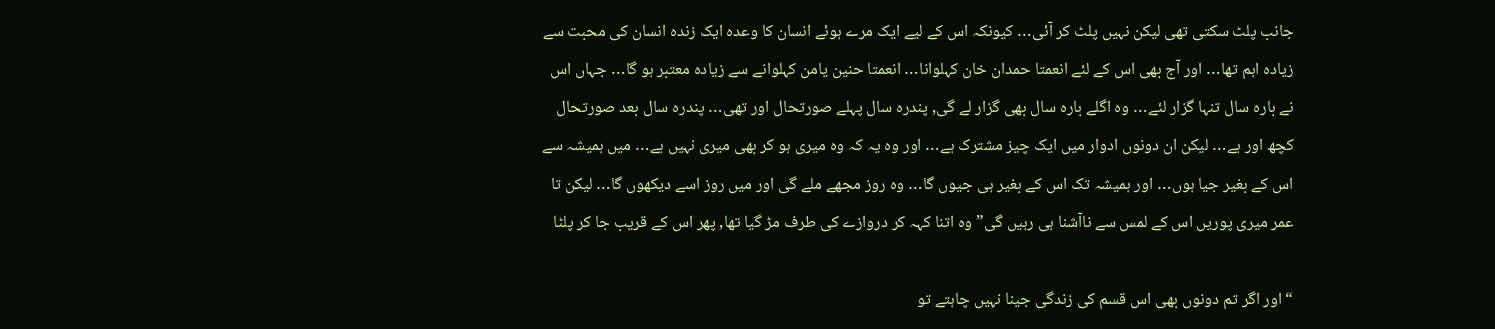جانب پلٹ سکتی تھی لیکن نہیں پلٹ کر آئی… کیونکہ اس کے لیے ایک مرے ہوئے انسان کا وعدہ ایک زندہ انسان کی محبت سے زیادہ اہم تھا… اور آج بھی اس کے لئے انعمتا حمدان خان کہلوانا… انعمتا حنین یامن کہلوانے سے زیادہ معتبر ہو گا… جہاں اس نے بارہ سال تنہا گزار لئے… وہ اگلے بارہ سال بھی گزار لے گی, پندرہ سال پہلے صورتحال اور تھی… پندرہ سال بعد صورتحال کچھ اور ہے… لیکن ان دونوں ادوار میں ایک چیز مشترک ہے… اور وہ یہ کہ وہ میری ہو کر بھی میری نہیں ہے… میں ہمیشہ سے اس کے بغیر جیا ہوں… اور ہمیشہ تک اس کے بغیر ہی جیوں گا… وہ روز مجھے ملے گی اور میں روز اسے دیکھوں گا… لیکن تا عمر میری پوریں اس کے لمس سے ناآشنا ہی رہیں گی” وہ اتنا کہہ کر دروازے کی طرف مڑ گیا تھا, پھر اس کے قریب جا کر پلٹا

“اور اگر تم دونوں بھی اس قسم کی زندگی جینا نہیں چاہتے تو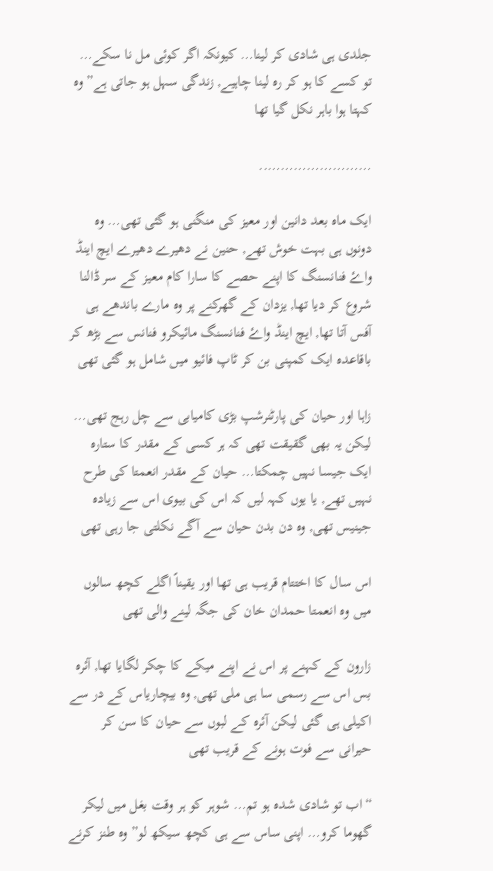جلدی ہی شادی کر لینا… کیونکہ اگر کوئی مل نا سکے… تو کسے کا ہو کر رہ لینا چاہیے, زندگی سہل ہو جاتی ہے” وہ کہتا ہوا باہر نکل گیا تھا

……………………..

ایک ماہ بعد دانین اور معیز کی منگنی ہو گئی تھی… وہ دونوں ہی بہت خوش تھے, حنین نے دھیرے دھیرے ایچ اینڈ واۓ فنانسنگ کا اپنے حصے کا سارا کام معیز کے سر ڈالنا شروع کر دیا تھا, یزدان کے گھرکنے پر وہ مارے باندھے ہی آفس آتا تھا, ایچ اینڈ واۓ فنانسنگ مائیکرو فنانس سے بڑھ کر باقاعدہ ایک کمپنی بن کر ٹاپ فائیو میں شامل ہو گئی تھی

زاہا اور حیان کی پارٹنرشپ بڑی کامیابی سے چل رہج تھی… لیکن یہ بھی گقیقت تھی کہ ہر کسی کے مقدر کا ستارہ ایک جیسا نہیں چمکتا… حیان کے مقدر انعمتا کی طرح نہیں تھے, یا یوں کہہ لیں کہ اس کی بیوی اس سے زیادہ جینیس تھی, وہ دن بدن حیان سے آگے نکلتی جا رہی تھی

اس سال کا اختتام قریب ہی تھا اور یقیناً اگلے کچھ سالوں میں وہ انعمتا حمدان خان کی جگہ لینے والی تھی

زارون کے کہنے پر اس نے اپنے میکے کا چکر لگایا تھا, آئرہ بس اس سے رسمی سا ہی ملی تھی, وہ بیچاریاس کے در سے اکیلی ہی گئی لیکن آئرہ کے لبوں سے حیان کا سن کر حیرانی سے فوت ہونے کے قریب تھی

“اب تو شادی شدہ ہو تم… شوہر کو ہر وقت بغل میں لیکر گھوما کرو… اپنی ساس سے ہی کچھ سیکھ لو” وہ طنز کرنے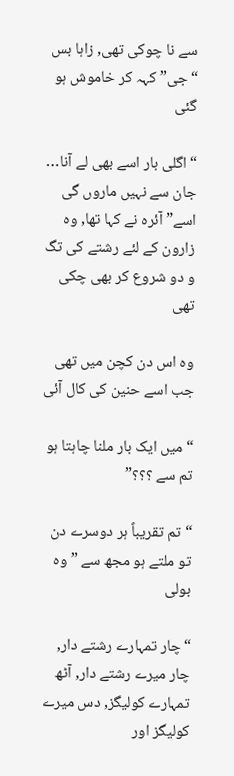سے نا چوکی تھی, زاہا بس “جی” کہہ کر خاموش ہو گئی

“اگلی بار اسے بھی لے آنا… جان سے نہیں ماروں گی اسے” آئرہ نے کہا تھا, وہ زارون کے لئے رشتے کی تگ و دو شروع کر بھی چکی تھی

وہ اس دن کچن میں تھی جب اسے حنین کی کال آئی

“میں ایک بار ملنا چاہتا ہو تم سے ؟؟؟”

“تم تقریباً ہر دوسرے دن تو ملتے ہو مجھ سے ” وہ بولی

“چار تمہارے رشتے دار, چار میرے رشتے دار, آٹھ تمہارے کولیگز, دس میرے کولیگز اور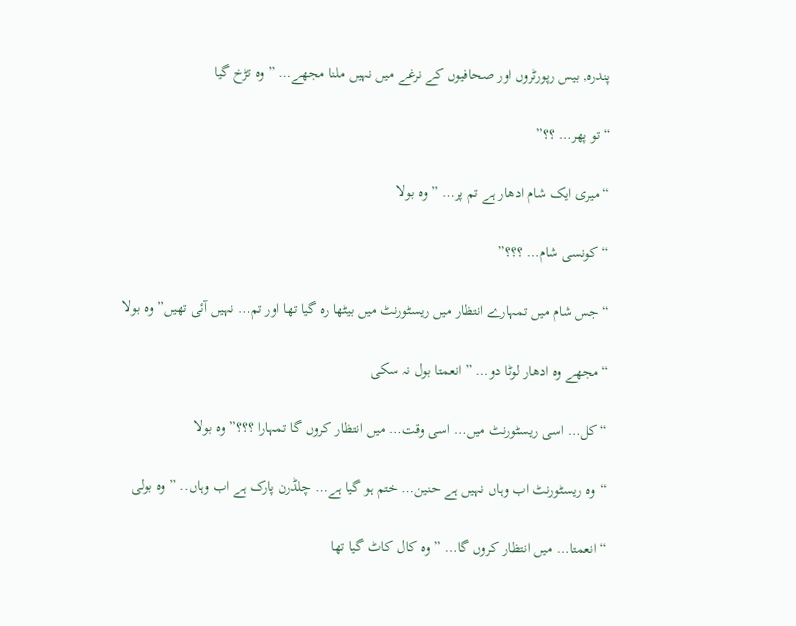پندرہ, بیس رپورٹروں اور صحافیوں کے نرغے میں نہیں ملنا مجھے… ” وہ تڑخ گیا

“تو پھر… ؟؟”

“میری ایک شام ادھار ہے تم پر… ” وہ بولا

“کونسی شام… ؟؟؟”

“جس شام میں تمہارے انتظار میں ریسٹورنٹ میں بیٹھا رہ گیا تھا اور تم… نہیں آئی تھیں” وہ بولا

“مجھے وہ ادھار لوٹا دو… ” انعمتا بول نہ سکی

“کل… اسی ریسٹورنٹ میں… اسی وقت… میں انتظار کروں گا تمہارا ؟؟؟” وہ بولا

“وہ ریسٹورنٹ اب وہاں نہیں ہے حنین… ختم ہو گیا ہے… چلڈرن پارک ہے اب وہاں.. ” وہ بولی

“انعمتا… میں انتظار کروں گا… ” وہ کال کاٹ گیا تھا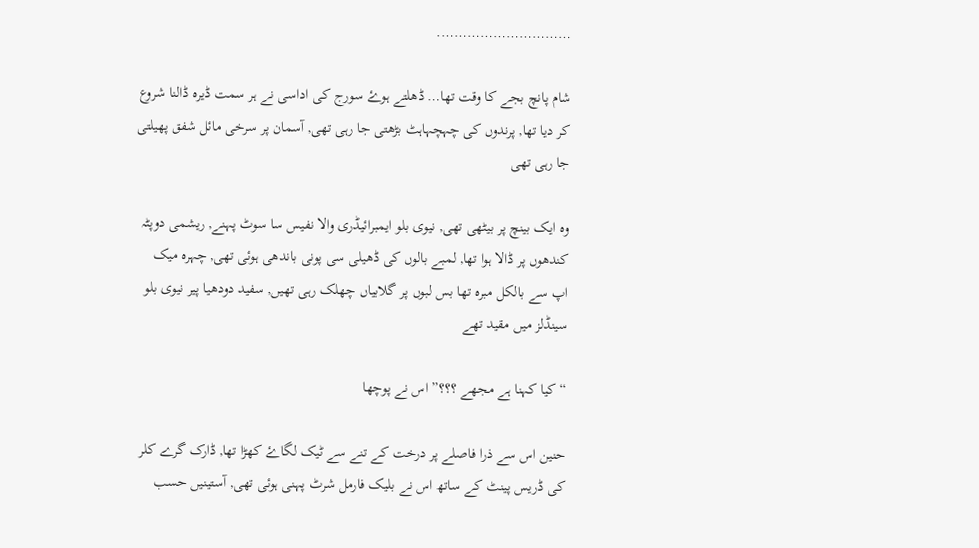………………………….

شام پانچ بجے کا وقت تھا… ڈھلتے ہوۓ سورج کی اداسی نے ہر سمت ڈیرہ ڈالنا شروع کر دیا تھا, پرندوں کی چہچہاہٹ بڑھتی جا رہی تھی, آسمان پر سرخی مائل شفق پھیلتی جا رہی تھی

وہ ایک بینچ پر بیٹھی تھی, نیوی بلو ایمبرائیڈری والا نفیس سا سوٹ پہنے, ریشمی دوپٹہ کندھوں پر ڈالا ہوا تھا, لمبے بالوں کی ڈھیلی سی پونی باندھی ہوئی تھی, چہرہ میک اپ سے بالکل مبرہ تھا بس لبوں پر گلابیاں چھلک رہی تھیں, سفید دودھیا پیر نیوی بلو سینڈلز میں مقید تھے

“کیا کہنا ہے مجھے ؟؟؟” اس نے پوچھا

حنین اس سے ذرا فاصلے پر درخت کے تنے سے ٹیک لگاۓ کھڑا تھا, ڈارک گرے کلر کی ڈریس پینٹ کے ساتھ اس نے بلیک فارمل شرٹ پہنی ہوئی تھی, آستینیں حسب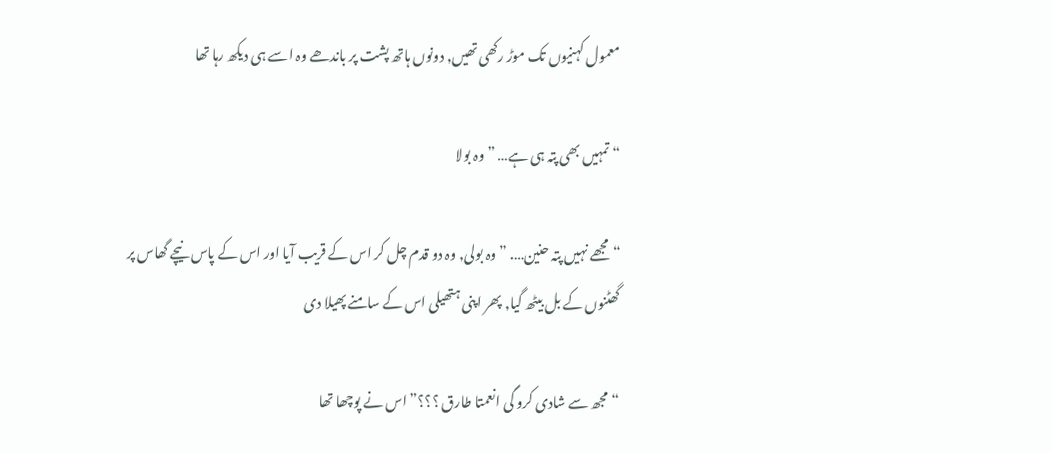معمول کہنیوں تک موڑ رکھی تھیں, دونوں ہاتھ پشت پر باندھے وہ اسے ہی دیکھ رہا تھا

“تمہیں بھی پتہ ہی ہے… ” وہ بولا

“مجھے نہیں پتہ حنین…. ” وہ بولی, وہ دو قدم چل کر اس کے قریب آیا اور اس کے پاس نیچے گھاس پر گھٹنوں کے بل بیٹھ گیا, پھر اپنی ہتھیلی اس کے سامنے پھیلا دی

“مجھ سے شادی کرو گی انعمتا طارق ؟؟؟” اس نے پوچھا تھا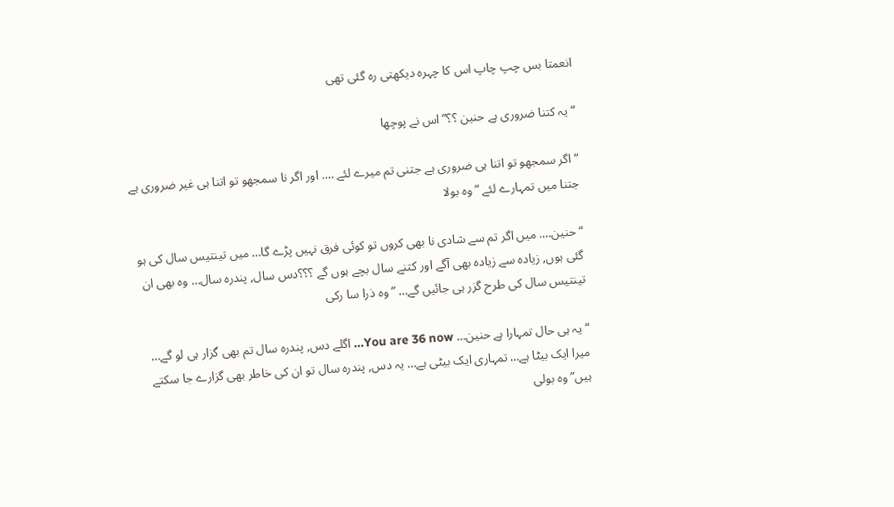انعمتا بس چپ چاپ اس کا چہرہ دیکھتی رہ گئی تھی

“یہ کتنا ضروری ہے حنین ؟؟” اس نے پوچھا

“اگر سمجھو تو اتنا ہی ضروری ہے جتنی تم میرے لئے …. اور اگر نا سمجھو تو اتنا ہی غیر ضروری ہے جتنا میں تمہارے لئے ” وہ بولا

“حنین…. میں اگر تم سے شادی نا بھی کروں تو کوئی فرق نہیں پڑے گا… میں تینتیس سال کی ہو گئی ہوں, زیادہ سے زیادہ بھی آگے اور کتنے سال بچے ہوں گے ؟؟؟دس سال, پندرہ سال… وہ بھی ان تینتیس سال کی طرح گزر ہی جائیں گے… ” وہ ذرا سا رکی

“یہ ہی حال تمہارا ہے حنین… You are 36 now… اگلے دس, پندرہ سال تم بھی گزار ہی لو گے… میرا ایک بیٹا ہے… تمہاری ایک بیٹی ہے… یہ دس, پندرہ سال تو ان کی خاطر بھی گزارے جا سکتے ہیں” وہ بولی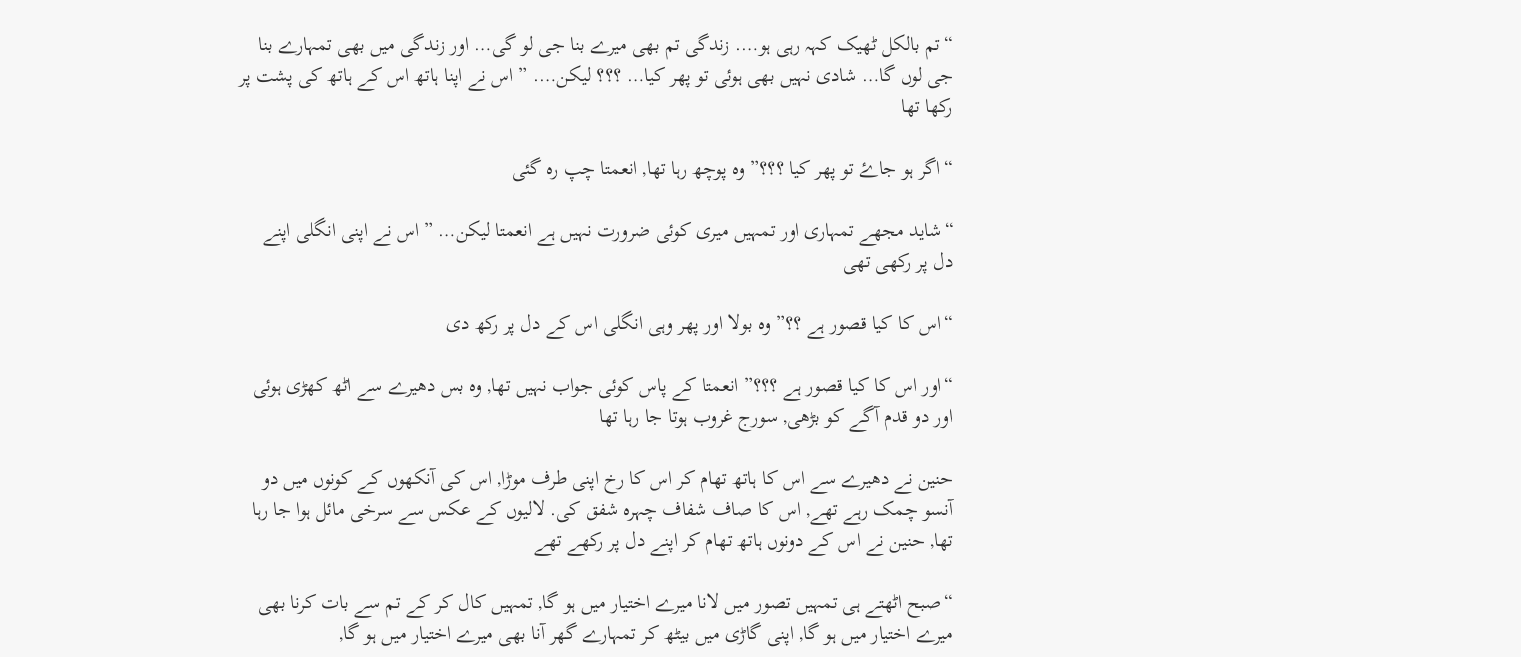“تم بالکل ٹھیک کہہ رہی ہو…. زندگی تم بھی میرے بنا جی لو گی… اور زندگی میں بھی تمہارے بنا جی لوں گا… شادی نہیں بھی ہوئی تو پھر کیا… ؟؟؟ لیکن…. ” اس نے اپنا ہاتھ اس کے ہاتھ کی پشت پر رکھا تھا

“اگر ہو جاۓ تو پھر کیا ؟؟؟” وہ پوچھ رہا تھا, انعمتا چپ رہ گئی

“شاید مجھے تمہاری اور تمہیں میری کوئی ضرورت نہیں ہے انعمتا لیکن… ” اس نے اپنی انگلی اپنے دل پر رکھی تھی

“اس کا کیا قصور ہے ؟؟” وہ بولا اور پھر وہی انگلی اس کے دل پر رکھ دی

“اور اس کا کیا قصور ہے ؟؟؟” انعمتا کے پاس کوئی جواب نہیں تھا, وہ بس دھیرے سے اٹھ کھڑی ہوئی اور دو قدم آگے کو بڑھی, سورج غروب ہوتا جا رہا تھا

حنین نے دھیرے سے اس کا ہاتھ تھام کر اس کا رخ اپنی طرف موڑا, اس کی آنکھوں کے کونوں میں دو آنسو چمک رہے تھے, اس کا صاف شفاف چہرہ شفق کی. لالیوں کے عکس سے سرخی مائل ہوا جا رہا تھا, حنین نے اس کے دونوں ہاتھ تھام کر اپنے دل پر رکھے تھے

“صبح اٹھتے ہی تمہیں تصور میں لانا میرے اختیار میں ہو گا, تمہیں کال کر کے تم سے بات کرنا بھی میرے اختیار میں ہو گا, اپنی گاڑی میں بیٹھ کر تمہارے گھر آنا بھی میرے اختیار میں ہو گا,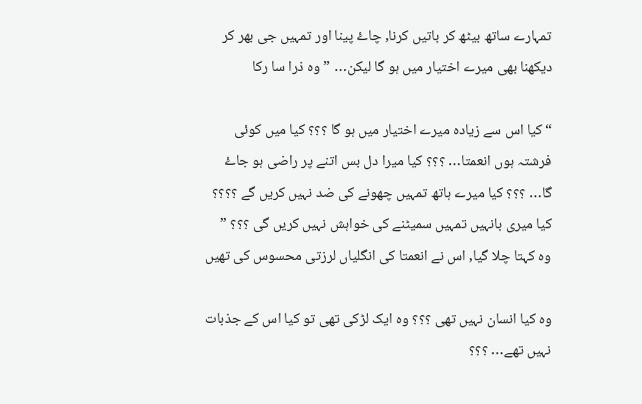تمہارے ساتھ بیٹھ کر باتیں کرنا, چاۓ پینا اور تمہیں جی بھر کر دیکھنا بھی میرے اختیار میں ہو گا لیکن… ” وہ ذرا سا رکا

“کیا اس سے زیادہ میرے اختیار میں ہو گا ؟؟؟ کیا میں کوئی فرشتہ ہوں انعمتا… ؟؟؟ کیا میرا دل بس اتنے پر راضی ہو جاۓ گا… ؟؟؟ کیا میرے ہاتھ تمہیں چھونے کی ضد نہیں کریں گے ؟؟؟؟ کیا میری بانہیں تمہیں سمیٹنے کی خواہش نہیں کریں گی ؟؟؟ ” وہ کہتا چلا گیا, اس نے انعمتا کی انگلیاں لرزتی محسوس کی تھیں

وہ کیا انسان نہیں تھی ؟؟؟ وہ ایک لڑکی تھی تو کیا اس کے جذبات نہیں تھے… ؟؟؟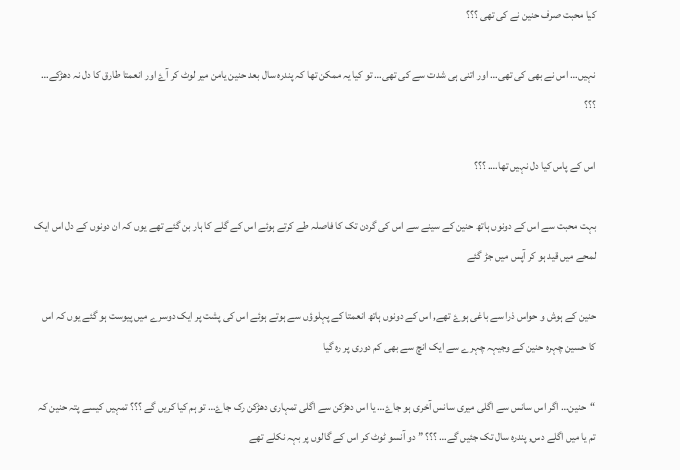کیا محبت صرف حنین نے کی تھی ؟؟؟

نہیں… اس نے بھی کی تھی… اور اتنی ہی شدت سے کی تھی… تو کیا یہ ممکن تھا کہ پندرہ سال بعد حنین یامن میر لوٹ کر آۓ اور انعمتا طارق کا دل نہ دھڑکے… ؟؟؟

اس کے پاس کیا دل نہیں تھا…. ؟؟؟

بہت محبت سے اس کے دونوں ہاتھ حنین کے سینے سے اس کی گردن تک کا فاصلہ طے کرتے ہوئے اس کے گلے کا ہار بن گئے تھے یوں کہ ان دونوں کے دل اس ایک لمحے میں قید ہو کر آپس میں جڑ گئے

حنین کے ہوش و حواس ذرا سے باغی ہوۓ تھے, اس کے دونوں ہاتھ انعمتا کے پہلوؤں سے ہوتے ہوئے اس کی پشت پر ایک دوسرے میں پیوست ہو گئے یوں کہ اس کا حسین چہرہ حنین کے وجیہہ چہرے سے ایک انچ سے بھی کم دوری پر رہ گیا

“حنین… اگر اس سانس سے اگلی میری سانس آخری ہو جاۓ… یا اس دھڑکن سے اگلی تمہاری دھڑکن رک جاۓ… تو ہم کیا کریں گے ؟؟؟ تمہیں کیسے پتہ حنین کہ تم یا میں اگلے دس, پندرہ سال تک جئیں گے… ؟؟؟ ” دو آنسو ٹوٹ کر اس کے گالوں پر بہہ نکلے تھے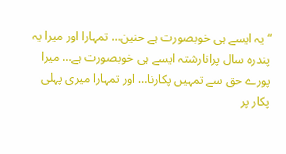“یہ ایسے ہی خوبصورت ہے حنین… تمہارا اور میرا یہ پندرہ سال پرانارشتہ ایسے ہی خوبصورت ہے… میرا پورے حق سے تمہیں پکارنا… اور تمہارا میری پہلی پکار پر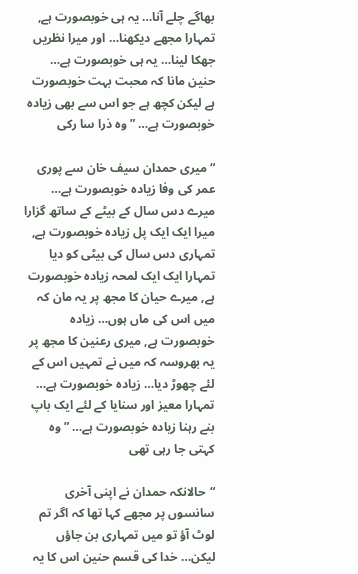بھاگے چلے آنا… یہ ہی خوبصورت ہے, تمہارا مجھے دیکھنا… اور میرا نظریں جھکا لینا… یہ ہی خوبصورت ہے… حنین مانا کہ محبت بہت خوبصورت ہے لیکن کچھ ہے جو اس سے بھی زیادہ خوبصورت ہے… ” وہ ذرا سا رکی

“میری حمدان سیف خان سے پوری عمر کی وفا زیادہ خوبصورت ہے… میرے دس سال کے بیٹے کے ساتھ گزارا میرا ایک ایک پل زیادہ خوبصورت ہے, تمہاری دس سال کی بیٹی کو دیا تمہارا ایک ایک لمحہ زیادہ خوبصورت ہے, میرے حیان کا مجھ پر یہ مان کہ میں اس کی ماں ہوں… زیادہ خوبصورت ہے, میری رعنین کا مجھ پر یہ بھروسہ کہ میں نے تمہیں اس کے لئے چھوڑ دیا… زیادہ خوبصورت ہے… تمہارا معیز اور سنایا کے لئے ایک باپ بنے رہنا زیادہ خوبصورت ہے… ” وہ کہتی جا رہی تھی

“حالانکہ حمدان نے اپنی آخری سانسوں پر مجھے کہا تھا کہ اگر تم لوٹ آؤ تو میں تمہاری بن جاؤں لیکن… خدا کی قسم حنین اس کا یہ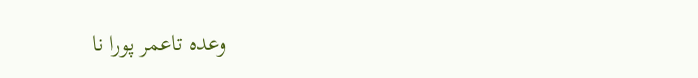وعدہ تاعمر پورا نا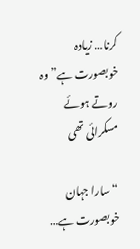کرنا… زیادہ خوبصورت ہے” وہ روتے ہوئے مسکرائی تھی

“سارا جہان خوبصورت ہے…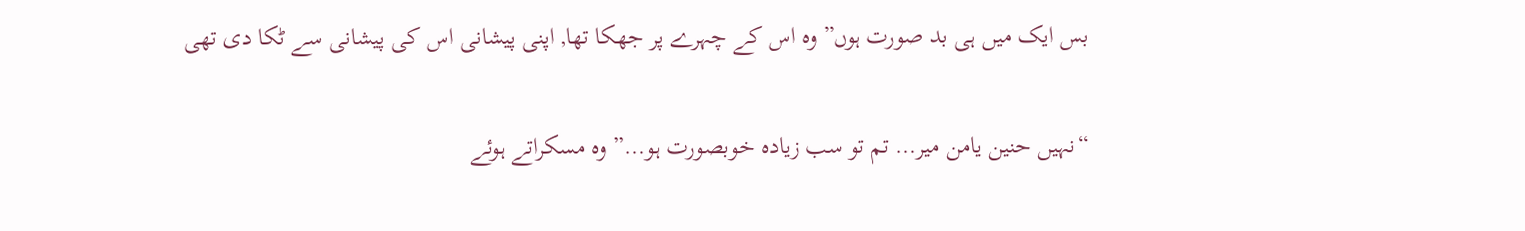بس ایک میں ہی بد صورت ہوں” وہ اس کے چہرے پر جھکا تھا, اپنی پیشانی اس کی پیشانی سے ٹکا دی تھی

“نہیں حنین یامن میر… تم تو سب زیادہ خوبصورت ہو…” وہ مسکراتے ہوئے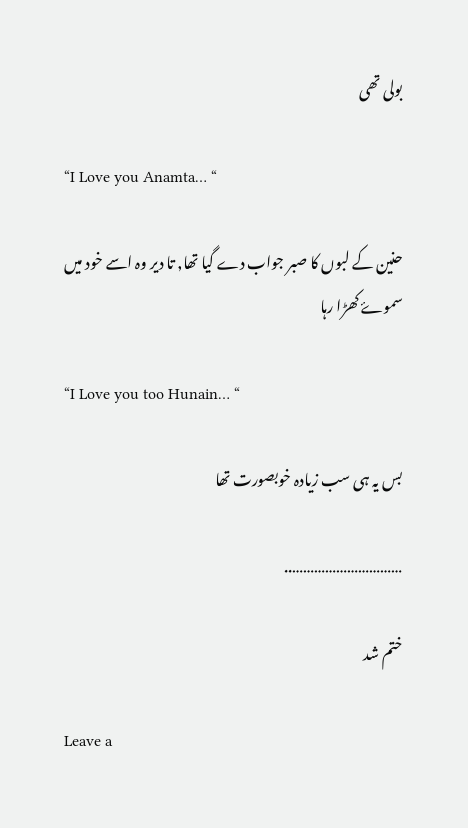بولی تھی

“I Love you Anamta… “

حنین کے لبوں کا صبر جواب دے گیا تھا, تا دیر وہ اسے خود میں سموۓ کھڑا رہا

“I Love you too Hunain… “

بس یہ ہی سب زیادہ خوبصورت تھا

…………………………..

ختم شد

Leave a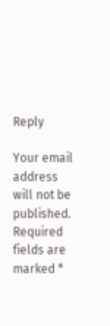Reply

Your email address will not be published. Required fields are marked *